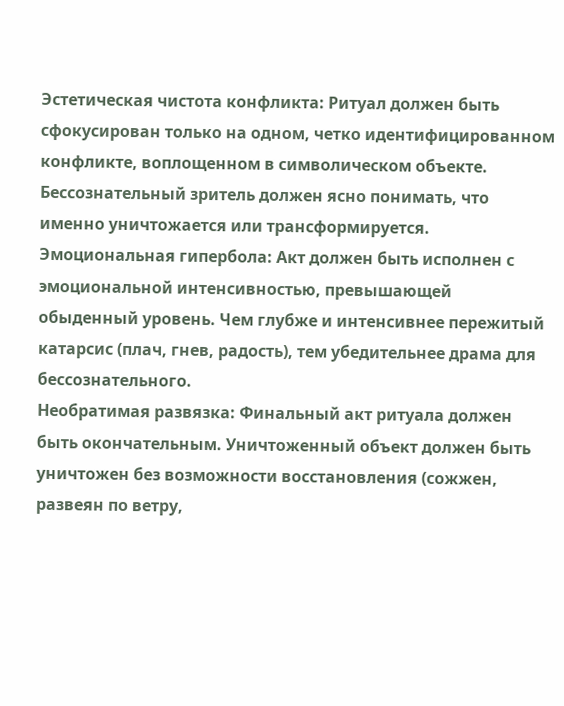Эстетическая чистота конфликта: Ритуал должен быть сфокусирован только на одном, четко идентифицированном конфликте, воплощенном в символическом объекте. Бессознательный зритель должен ясно понимать, что именно уничтожается или трансформируется.
Эмоциональная гипербола: Акт должен быть исполнен с эмоциональной интенсивностью, превышающей обыденный уровень. Чем глубже и интенсивнее пережитый катарсис (плач, гнев, радость), тем убедительнее драма для бессознательного.
Необратимая развязка: Финальный акт ритуала должен быть окончательным. Уничтоженный объект должен быть уничтожен без возможности восстановления (сожжен, развеян по ветру,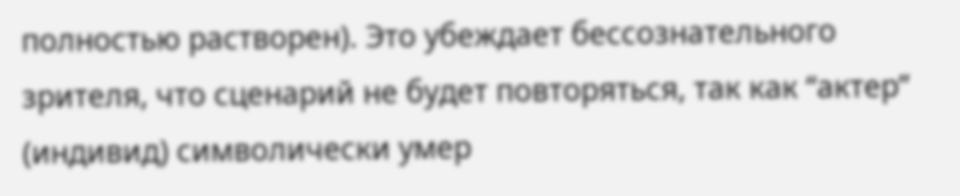полностью растворен). Это убеждает бессознательного зрителя, что сценарий не будет повторяться, так как “актер” (индивид) символически умер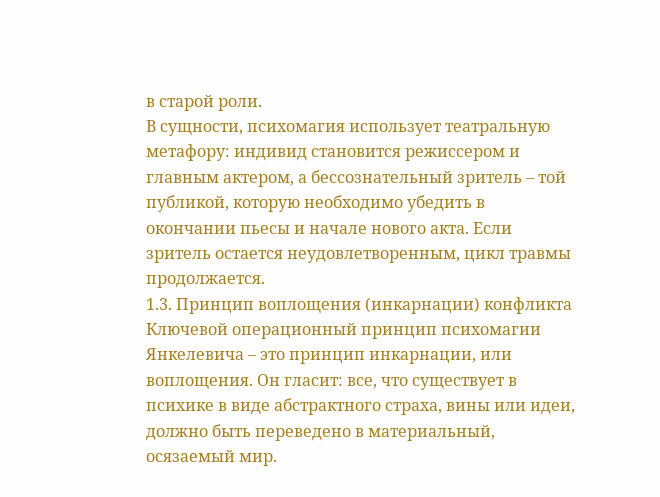в старой роли.
В сущности, психомагия использует театральную метафору: индивид становится режиссером и главным актером, а бессознательный зритель – той публикой, которую необходимо убедить в окончании пьесы и начале нового акта. Если зритель остается неудовлетворенным, цикл травмы продолжается.
1.3. Принцип воплощения (инкарнации) конфликта
Ключевой операционный принцип психомагии Янкелевича – это принцип инкарнации, или воплощения. Он гласит: все, что существует в психике в виде абстрактного страха, вины или идеи, должно быть переведено в материальный, осязаемый мир.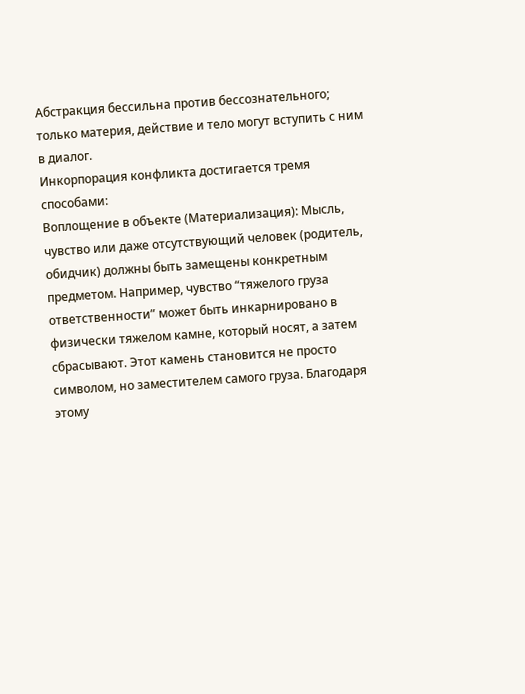Абстракция бессильна против бессознательного; только материя, действие и тело могут вступить с ним в диалог.
Инкорпорация конфликта достигается тремя способами:
Воплощение в объекте (Материализация): Мысль, чувство или даже отсутствующий человек (родитель, обидчик) должны быть замещены конкретным предметом. Например, чувство “тяжелого груза ответственности” может быть инкарнировано в физически тяжелом камне, который носят, а затем сбрасывают. Этот камень становится не просто символом, но заместителем самого груза. Благодаря этому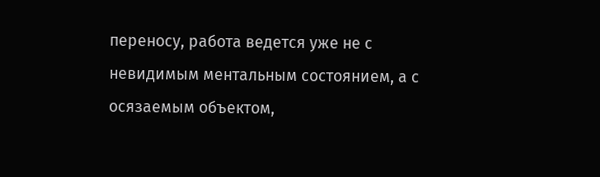переносу, работа ведется уже не с невидимым ментальным состоянием, а с осязаемым объектом,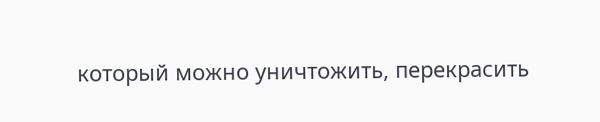который можно уничтожить, перекрасить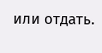или отдать.